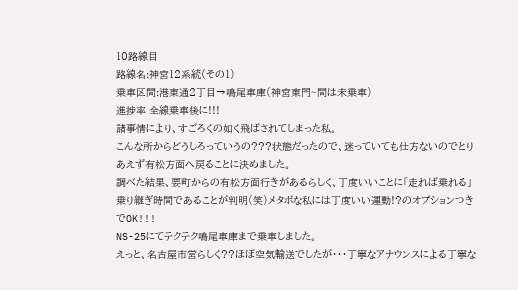10路線目
路線名:神宮12系統(その1)
乗車区間:港東通2丁目→鳴尾車庫(神宮東門~間は未乗車)
進捗率 全線乗車後に!!!
諸事情により、すごろくの如く飛ばされてしまった私。
こんな所からどうしろっていうの???状態だったので、迷っていても仕方ないのでとりあえず有松方面へ戻ることに決めました。
調べた結果、要町からの有松方面行きがあるらしく、丁度いいことに「走れば乗れる」乗り継ぎ時間であることが判明(笑)メタボな私には丁度いい運動!?のオプションつきでOK!!!
NS-25にてテクテク鳴尾車庫まで乗車しました。
えっと、名古屋市営らしく??ほぼ空気輸送でしたが・・・丁寧なアナウンスによる丁寧な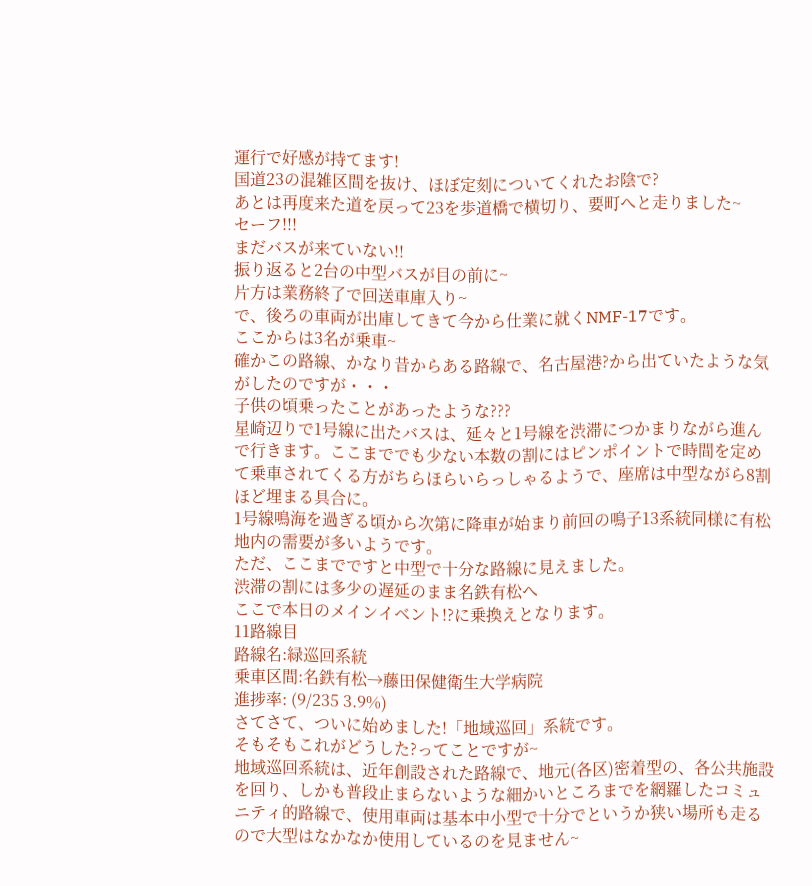運行で好感が持てます!
国道23の混雑区間を抜け、ほぼ定刻についてくれたお陰で?
あとは再度来た道を戻って23を歩道橋で横切り、要町へと走りました~
セーフ!!!
まだバスが来ていない!!
振り返ると2台の中型バスが目の前に~
片方は業務終了で回送車庫入り~
で、後ろの車両が出庫してきて今から仕業に就くNMF-17です。
ここからは3名が乗車~
確かこの路線、かなり昔からある路線で、名古屋港?から出ていたような気がしたのですが・・・
子供の頃乗ったことがあったような???
星崎辺りで1号線に出たバスは、延々と1号線を渋滞につかまりながら進んで行きます。ここまででも少ない本数の割にはピンポイントで時間を定めて乗車されてくる方がちらほらいらっしゃるようで、座席は中型ながら8割ほど埋まる具合に。
1号線鳴海を過ぎる頃から次第に降車が始まり前回の鳴子13系統同様に有松地内の需要が多いようです。
ただ、ここまでですと中型で十分な路線に見えました。
渋滞の割には多少の遅延のまま名鉄有松へ
ここで本日のメインイベント!?に乗換えとなります。
11路線目
路線名:緑巡回系統
乗車区間:名鉄有松→藤田保健衛生大学病院
進捗率: (9/235 3.9%)
さてさて、ついに始めました!「地域巡回」系統です。
そもそもこれがどうした?ってことですが~
地域巡回系統は、近年創設された路線で、地元(各区)密着型の、各公共施設を回り、しかも普段止まらないような細かいところまでを網羅したコミュニティ的路線で、使用車両は基本中小型で十分でというか狭い場所も走るので大型はなかなか使用しているのを見ません~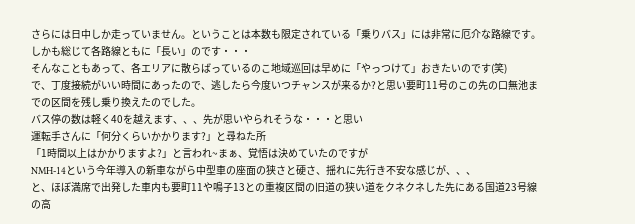さらには日中しか走っていません。ということは本数も限定されている「乗りバス」には非常に厄介な路線です。しかも総じて各路線ともに「長い」のです・・・
そんなこともあって、各エリアに散らばっているのこ地域巡回は早めに「やっつけて」おきたいのです(笑)
で、丁度接続がいい時間にあったので、逃したら今度いつチャンスが来るか?と思い要町11号のこの先の口無池までの区間を残し乗り換えたのでした。
バス停の数は軽く40を越えます、、、先が思いやられそうな・・・と思い
運転手さんに「何分くらいかかります?」と尋ねた所
「1時間以上はかかりますよ?」と言われ~まぁ、覚悟は決めていたのですが
NMH-14という今年導入の新車ながら中型車の座面の狭さと硬さ、揺れに先行き不安な感じが、、、
と、ほぼ満席で出発した車内も要町11や鳴子13との重複区間の旧道の狭い道をクネクネした先にある国道23号線の高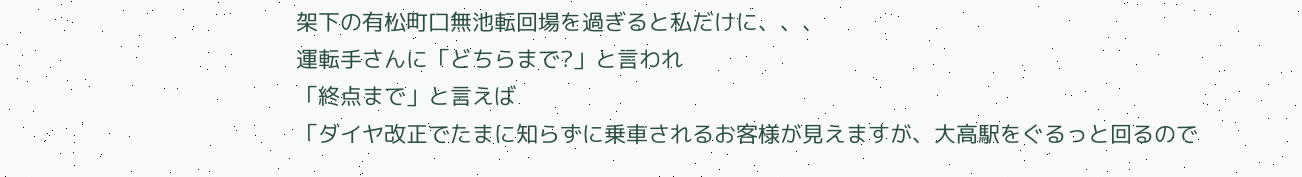架下の有松町口無池転回場を過ぎると私だけに、、、
運転手さんに「どちらまで?」と言われ
「終点まで」と言えば
「ダイヤ改正でたまに知らずに乗車されるお客様が見えますが、大高駅をぐるっと回るので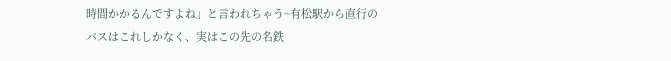時間かかるんですよね」と言われちゃう~有松駅から直行のバスはこれしかなく、実はこの先の名鉄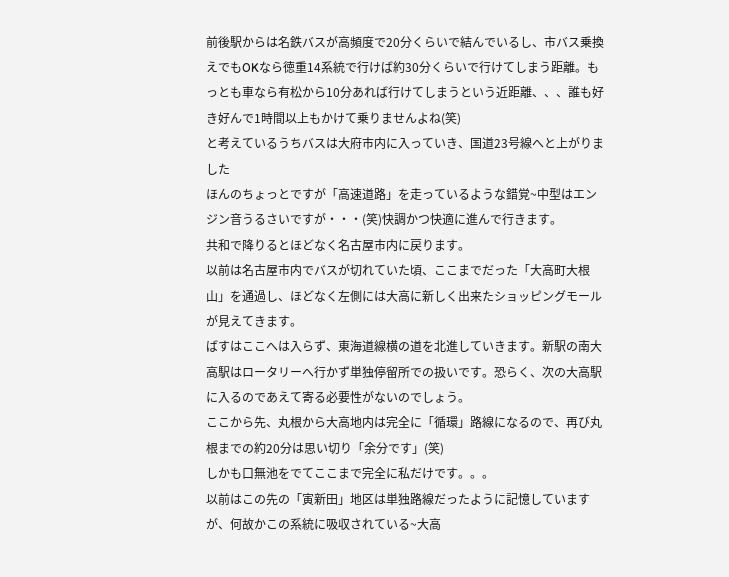前後駅からは名鉄バスが高頻度で20分くらいで結んでいるし、市バス乗換えでもOKなら徳重14系統で行けば約30分くらいで行けてしまう距離。もっとも車なら有松から10分あれば行けてしまうという近距離、、、誰も好き好んで1時間以上もかけて乗りませんよね(笑)
と考えているうちバスは大府市内に入っていき、国道23号線へと上がりました
ほんのちょっとですが「高速道路」を走っているような錯覚~中型はエンジン音うるさいですが・・・(笑)快調かつ快適に進んで行きます。
共和で降りるとほどなく名古屋市内に戻ります。
以前は名古屋市内でバスが切れていた頃、ここまでだった「大高町大根山」を通過し、ほどなく左側には大高に新しく出来たショッピングモールが見えてきます。
ばすはここへは入らず、東海道線横の道を北進していきます。新駅の南大高駅はロータリーへ行かず単独停留所での扱いです。恐らく、次の大高駅に入るのであえて寄る必要性がないのでしょう。
ここから先、丸根から大高地内は完全に「循環」路線になるので、再び丸根までの約20分は思い切り「余分です」(笑)
しかも口無池をでてここまで完全に私だけです。。。
以前はこの先の「寅新田」地区は単独路線だったように記憶していますが、何故かこの系統に吸収されている~大高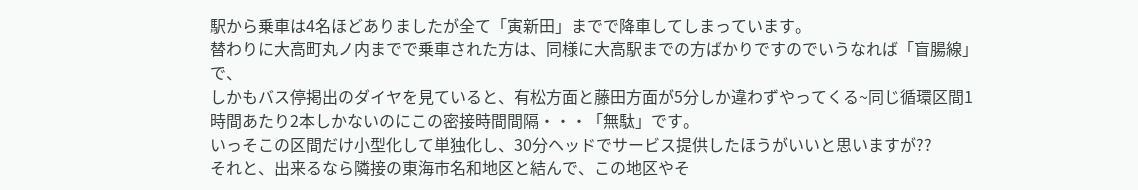駅から乗車は4名ほどありましたが全て「寅新田」までで降車してしまっています。
替わりに大高町丸ノ内までで乗車された方は、同様に大高駅までの方ばかりですのでいうなれば「盲腸線」で、
しかもバス停掲出のダイヤを見ていると、有松方面と藤田方面が5分しか違わずやってくる~同じ循環区間1時間あたり2本しかないのにこの密接時間間隔・・・「無駄」です。
いっそこの区間だけ小型化して単独化し、30分ヘッドでサービス提供したほうがいいと思いますが??
それと、出来るなら隣接の東海市名和地区と結んで、この地区やそ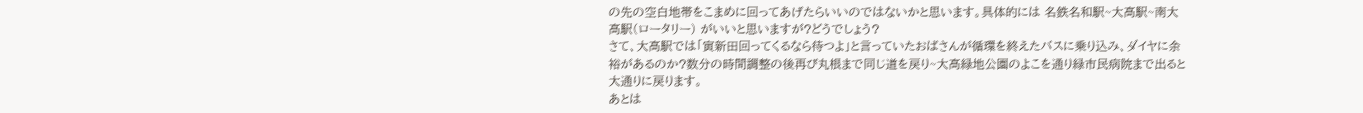の先の空白地帯をこまめに回ってあげたらいいのではないかと思います。具体的には 名鉄名和駅~大高駅~南大高駅(ロータリー) がいいと思いますが?どうでしょう?
さて、大高駅では「寅新田回ってくるなら待つよ」と言っていたおばさんが循環を終えたバスに乗り込み、ダイヤに余裕があるのか?数分の時間調整の後再び丸根まで同じ道を戻り~大高緑地公園のよこを通り緑市民病院まで出ると大通りに戻ります。
あとは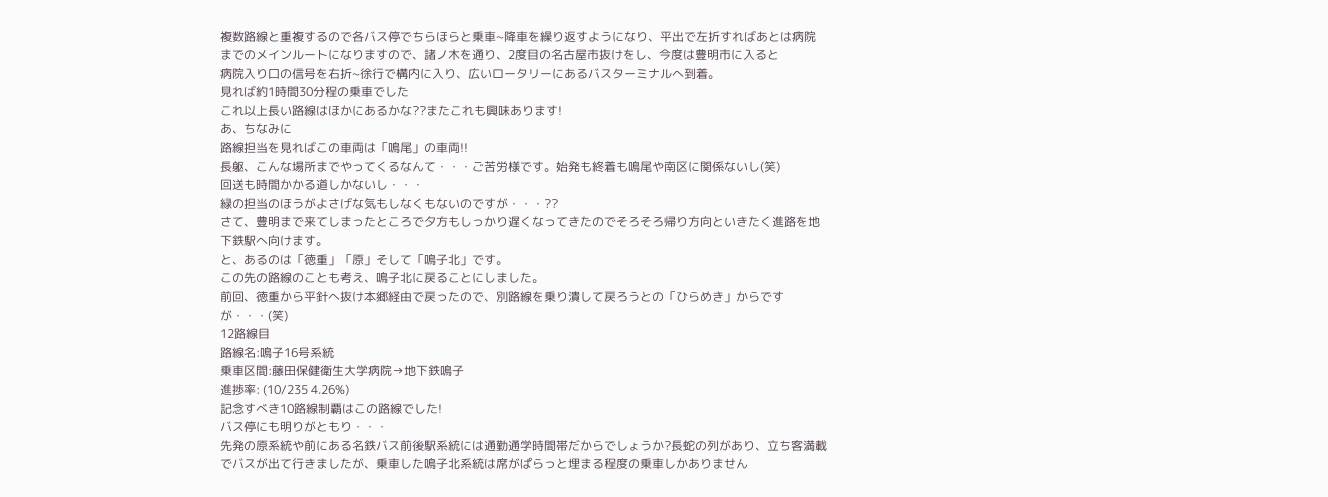複数路線と重複するので各バス停でちらほらと乗車~降車を繰り返すようになり、平出で左折すればあとは病院までのメインルートになりますので、諸ノ木を通り、2度目の名古屋市抜けをし、今度は豊明市に入ると
病院入り口の信号を右折~徐行で構内に入り、広いロータリーにあるバスターミナルへ到着。
見れば約1時間30分程の乗車でした
これ以上長い路線はほかにあるかな??またこれも興味あります!
あ、ちなみに
路線担当を見ればこの車両は「鳴尾」の車両!!
長躯、こんな場所までやってくるなんて・・・ご苦労様です。始発も終着も鳴尾や南区に関係ないし(笑)
回送も時間かかる道しかないし・・・
緑の担当のほうがよさげな気もしなくもないのですが・・・??
さて、豊明まで来てしまったところで夕方もしっかり遅くなってきたのでそろそろ帰り方向といきたく進路を地下鉄駅へ向けます。
と、あるのは「徳重」「原」そして「鳴子北」です。
この先の路線のことも考え、鳴子北に戻ることにしました。
前回、徳重から平針へ抜け本郷経由で戻ったので、別路線を乗り潰して戻ろうとの「ひらめき」からですが・・・(笑)
12路線目
路線名:鳴子16号系統
乗車区間:藤田保健衛生大学病院→地下鉄鳴子
進捗率: (10/235 4.26%)
記念すべき10路線制覇はこの路線でした!
バス停にも明りがともり・・・
先発の原系統や前にある名鉄バス前後駅系統には通勤通学時間帯だからでしょうか?長蛇の列があり、立ち客満載でバスが出て行きましたが、乗車した鳴子北系統は席がぱらっと埋まる程度の乗車しかありません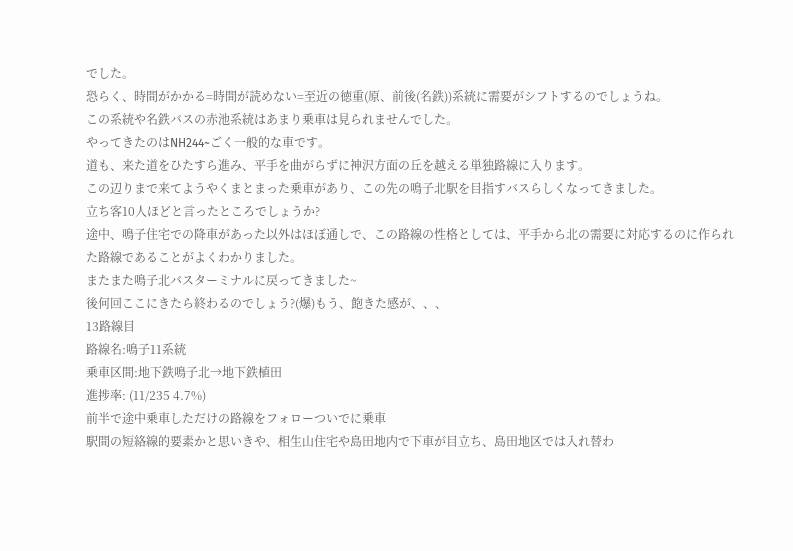でした。
恐らく、時間がかかる=時間が読めない=至近の徳重(原、前後(名鉄))系統に需要がシフトするのでしょうね。
この系統や名鉄バスの赤池系統はあまり乗車は見られませんでした。
やってきたのはNH244~ごく一般的な車です。
道も、来た道をひたすら進み、平手を曲がらずに神沢方面の丘を越える単独路線に入ります。
この辺りまで来てようやくまとまった乗車があり、この先の鳴子北駅を目指すバスらしくなってきました。
立ち客10人ほどと言ったところでしょうか?
途中、鳴子住宅での降車があった以外はほぼ通しで、この路線の性格としては、平手から北の需要に対応するのに作られた路線であることがよくわかりました。
またまた鳴子北バスターミナルに戻ってきました~
後何回ここにきたら終わるのでしょう?(爆)もう、飽きた感が、、、
13路線目
路線名:鳴子11系統
乗車区間:地下鉄鳴子北→地下鉄植田
進捗率: (11/235 4.7%)
前半で途中乗車しただけの路線をフォローついでに乗車
駅間の短絡線的要素かと思いきや、相生山住宅や島田地内で下車が目立ち、島田地区では入れ替わ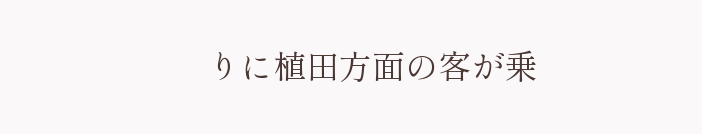りに植田方面の客が乗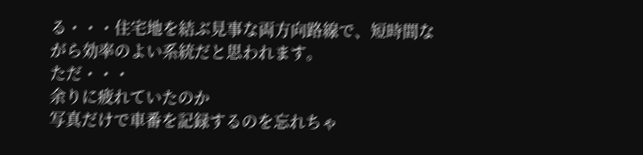る・・・住宅地を結ぶ見事な両方向路線で、短時間ながら効率のよい系統だと思われます。
ただ・・・
余りに疲れていたのか
写真だけで車番を記録するのを忘れちゃ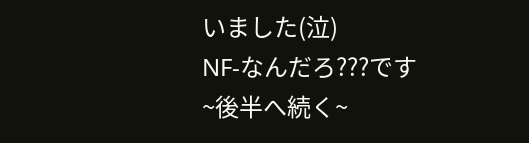いました(泣)
NF-なんだろ???です
~後半へ続く~